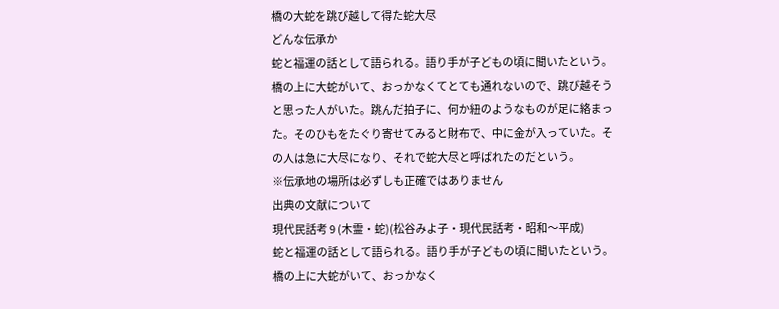橋の大蛇を跳び越して得た蛇大尽
どんな伝承か
蛇と福運の話として語られる。語り手が子どもの頃に聞いたという。橋の上に大蛇がいて、おっかなくてとても通れないので、跳び越そうと思った人がいた。跳んだ拍子に、何か紐のようなものが足に絡まった。そのひもをたぐり寄せてみると財布で、中に金が入っていた。その人は急に大尽になり、それで蛇大尽と呼ばれたのだという。
※伝承地の場所は必ずしも正確ではありません
出典の文献について
現代民話考 9 (木霊・蛇)(松谷みよ子・現代民話考・昭和〜平成)
蛇と福運の話として語られる。語り手が子どもの頃に聞いたという。橋の上に大蛇がいて、おっかなく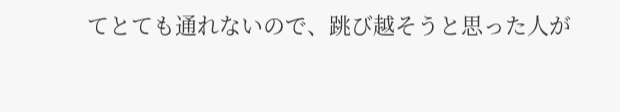てとても通れないので、跳び越そうと思った人が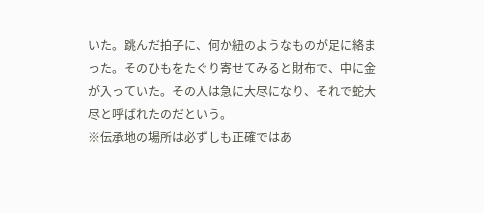いた。跳んだ拍子に、何か紐のようなものが足に絡まった。そのひもをたぐり寄せてみると財布で、中に金が入っていた。その人は急に大尽になり、それで蛇大尽と呼ばれたのだという。
※伝承地の場所は必ずしも正確ではあ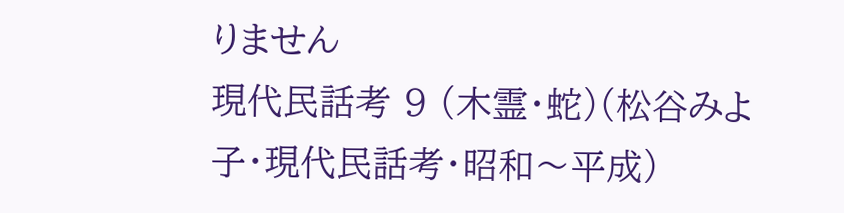りません
現代民話考 9 (木霊・蛇)(松谷みよ子・現代民話考・昭和〜平成)